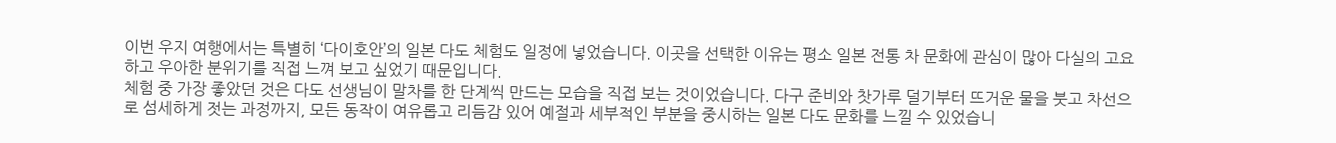이번 우지 여행에서는 특별히 ‘다이호안’의 일본 다도 체험도 일정에 넣었습니다. 이곳을 선택한 이유는 평소 일본 전통 차 문화에 관심이 많아 다실의 고요하고 우아한 분위기를 직접 느껴 보고 싶었기 때문입니다.
체험 중 가장 좋았던 것은 다도 선생님이 말차를 한 단계씩 만드는 모습을 직접 보는 것이었습니다. 다구 준비와 찻가루 덜기부터 뜨거운 물을 붓고 차선으로 섬세하게 젓는 과정까지, 모든 동작이 여유롭고 리듬감 있어 예절과 세부적인 부분을 중시하는 일본 다도 문화를 느낄 수 있었습니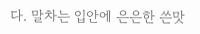다. 말차는 입안에 은은한 쓴맛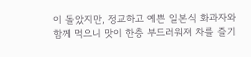이 돌았지만, 정교하고 예쁜 일본식 화과자와 함께 먹으니 맛이 한층 부드러워져 차를 즐기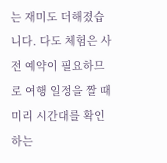는 재미도 더해졌습니다. 다도 체험은 사전 예약이 필요하므로 여행 일정을 짤 때 미리 시간대를 확인하는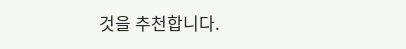것을 추천합니다.